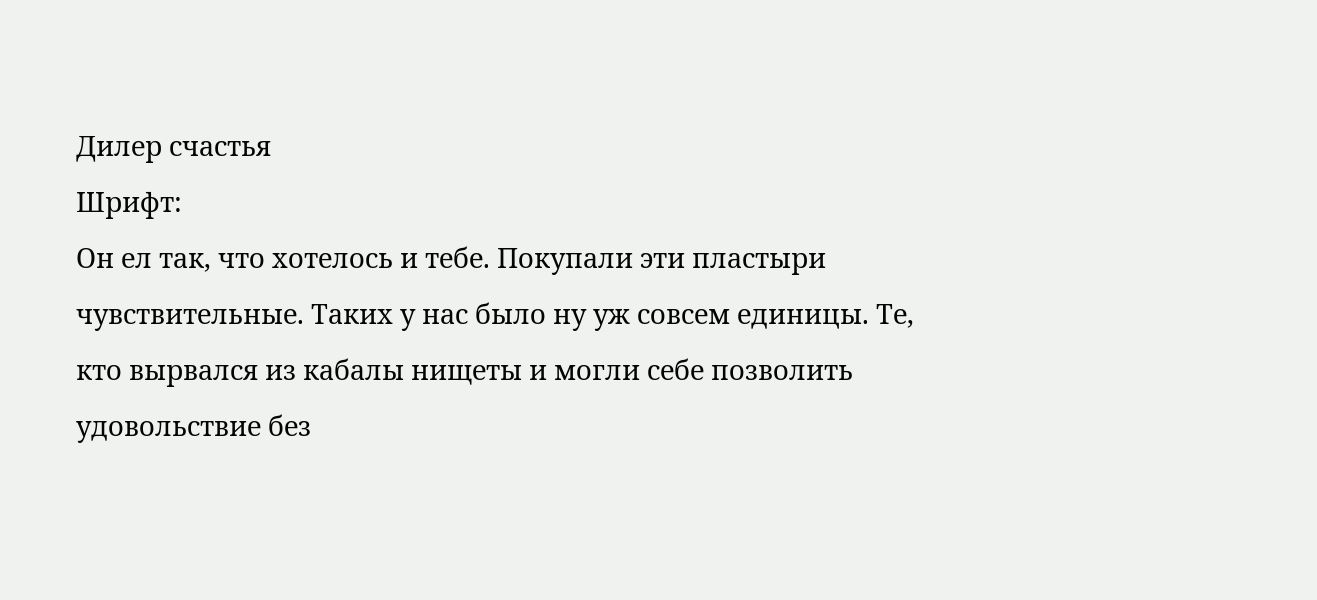Дилер счастья
Шрифт:
Он ел так, что хотелось и тебе. Покупали эти пластыри чувствительные. Таких у нас было ну уж совсем единицы. Те, кто вырвался из кабалы нищеты и могли себе позволить удовольствие без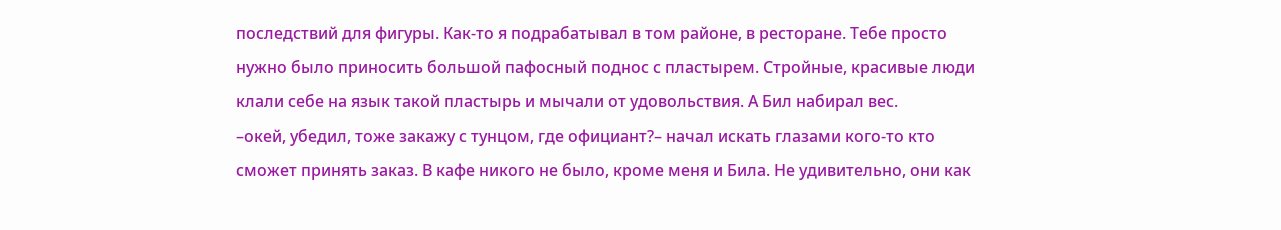последствий для фигуры. Как-то я подрабатывал в том районе, в ресторане. Тебе просто нужно было приносить большой пафосный поднос с пластырем. Стройные, красивые люди клали себе на язык такой пластырь и мычали от удовольствия. А Бил набирал вес.
–окей, убедил, тоже закажу с тунцом, где официант?– начал искать глазами кого-то кто сможет принять заказ. В кафе никого не было, кроме меня и Била. Не удивительно, они как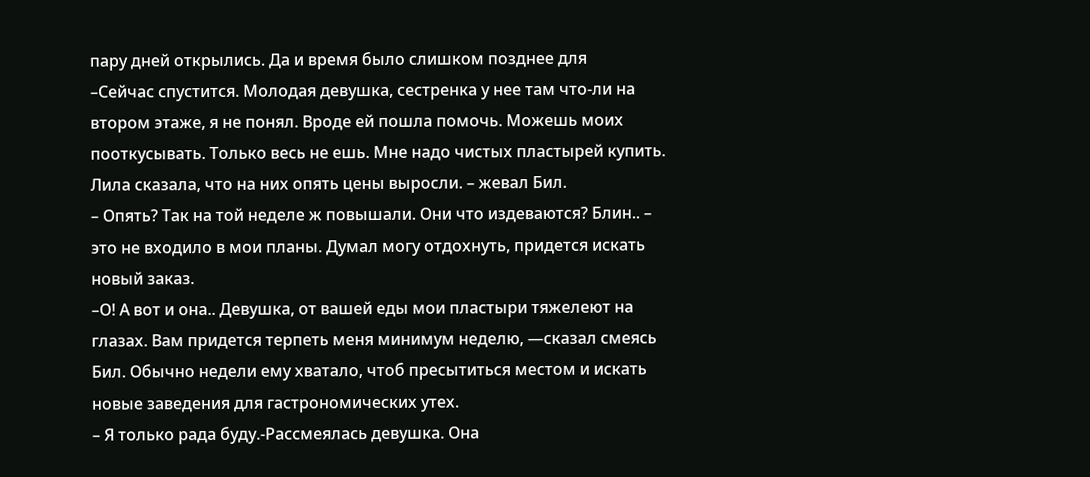пару дней открылись. Да и время было слишком позднее для
–Сейчас спустится. Молодая девушка, сестренка у нее там что-ли на втором этаже, я не понял. Вроде ей пошла помочь. Можешь моих пооткусывать. Только весь не ешь. Мне надо чистых пластырей купить. Лила сказала, что на них опять цены выросли. – жевал Бил.
– Опять? Так на той неделе ж повышали. Они что издеваются? Блин.. – это не входило в мои планы. Думал могу отдохнуть, придется искать новый заказ.
–О! А вот и она.. Девушка, от вашей еды мои пластыри тяжелеют на глазах. Вам придется терпеть меня минимум неделю, —сказал смеясь Бил. Обычно недели ему хватало, чтоб пресытиться местом и искать новые заведения для гастрономических утех.
– Я только рада буду.-Рассмеялась девушка. Она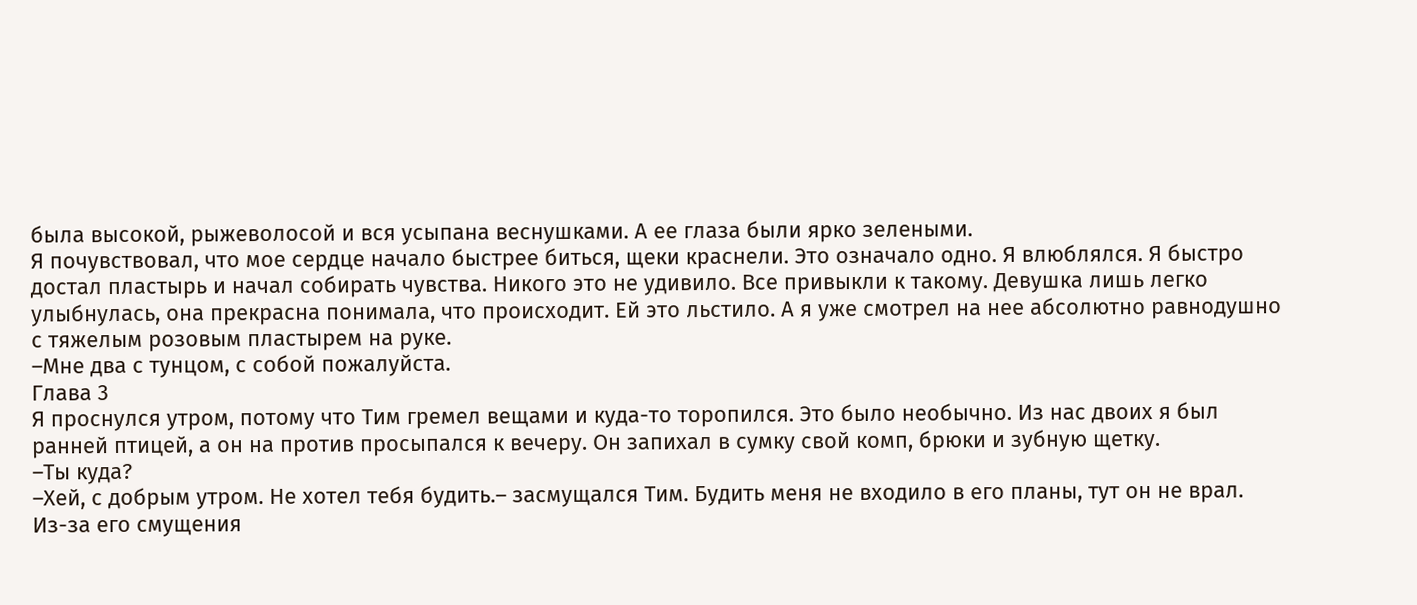была высокой, рыжеволосой и вся усыпана веснушками. А ее глаза были ярко зелеными.
Я почувствовал, что мое сердце начало быстрее биться, щеки краснели. Это означало одно. Я влюблялся. Я быстро достал пластырь и начал собирать чувства. Никого это не удивило. Все привыкли к такому. Девушка лишь легко улыбнулась, она прекрасна понимала, что происходит. Ей это льстило. А я уже смотрел на нее абсолютно равнодушно с тяжелым розовым пластырем на руке.
–Мне два с тунцом, с собой пожалуйста.
Глава 3
Я проснулся утром, потому что Тим гремел вещами и куда-то торопился. Это было необычно. Из нас двоих я был ранней птицей, а он на против просыпался к вечеру. Он запихал в сумку свой комп, брюки и зубную щетку.
–Ты куда?
–Хей, с добрым утром. Не хотел тебя будить.– засмущался Тим. Будить меня не входило в его планы, тут он не врал. Из-за его смущения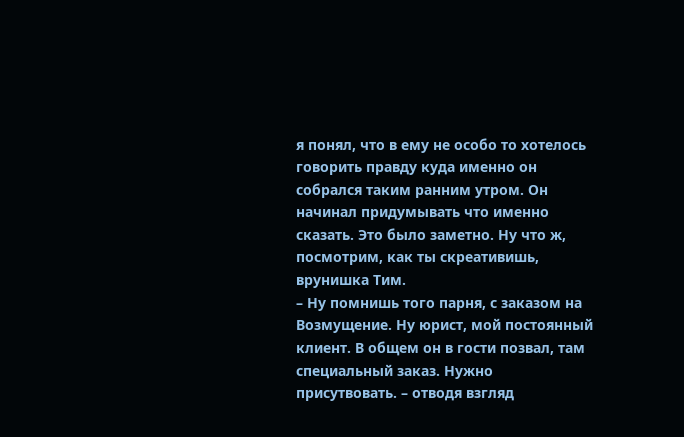я понял, что в ему не особо то хотелось говорить правду куда именно он собрался таким ранним утром. Он начинал придумывать что именно сказать. Это было заметно. Ну что ж, посмотрим, как ты скреативишь, врунишка Тим.
– Ну помнишь того парня, с заказом на Возмущение. Ну юрист, мой постоянный клиент. В общем он в гости позвал, там специальный заказ. Нужно присутвовать. – отводя взгляд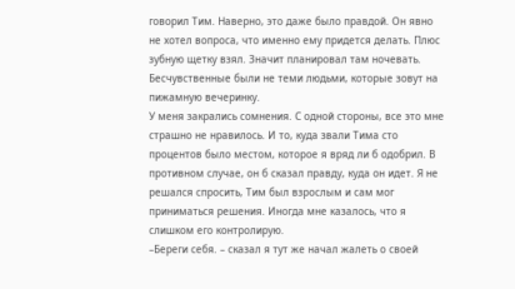говорил Тим. Наверно, это даже было правдой. Он явно не хотел вопроса, что именно ему придется делать. Плюс зубную щетку взял. Значит планировал там ночевать. Бесчувственные были не теми людьми, которые зовут на пижамную вечеринку.
У меня закрались сомнения. С одной стороны, все это мне страшно не нравилось. И то, куда звали Тима сто процентов было местом, которое я вряд ли б одобрил. В противном случае, он б сказал правду, куда он идет. Я не решался спросить, Тим был взрослым и сам мог приниматься решения. Иногда мне казалось, что я слишком его контролирую.
–Береги себя. – сказал я тут же начал жалеть о своей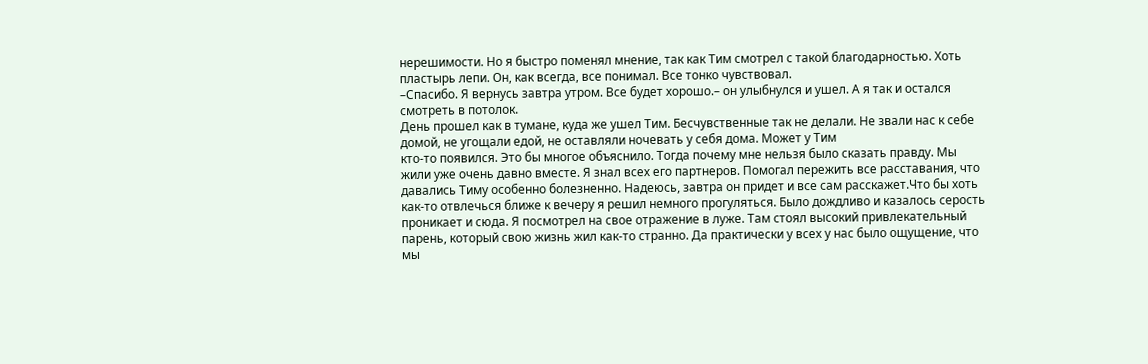нерешимости. Но я быстро поменял мнение, так как Тим смотрел с такой благодарностью. Хоть пластырь лепи. Он, как всегда, все понимал. Все тонко чувствовал.
–Спасибо. Я вернусь завтра утром. Все будет хорошо.– он улыбнулся и ушел. А я так и остался смотреть в потолок.
День прошел как в тумане, куда же ушел Тим. Бесчувственные так не делали. Не звали нас к себе домой, не угощали едой, не оставляли ночевать у себя дома. Может у Тим
кто-то появился. Это бы многое объяснило. Тогда почему мне нельзя было сказать правду. Мы жили уже очень давно вместе. Я знал всех его партнеров. Помогал пережить все расставания, что давались Тиму особенно болезненно. Надеюсь, завтра он придет и все сам расскажет.Что бы хоть как-то отвлечься ближе к вечеру я решил немного прогуляться. Было дождливо и казалось серость проникает и сюда. Я посмотрел на свое отражение в луже. Там стоял высокий привлекательный парень, который свою жизнь жил как-то странно. Да практически у всех у нас было ощущение, что мы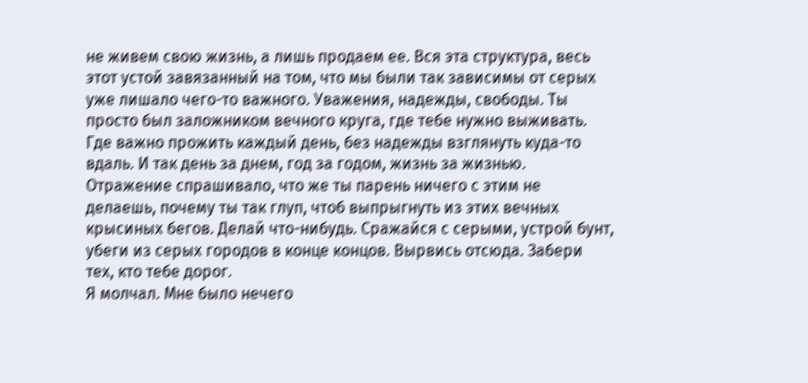не живем свою жизнь, а лишь продаем ее. Вся эта структура, весь этот устой завязанный на том, что мы были так зависимы от серых уже лишало чего-то важного. Уважения, надежды, свободы. Ты просто был заложником вечного круга, где тебе нужно выживать. Где важно прожить каждый день, без надежды взглянуть куда-то вдаль. И так день за днем, год за годом, жизнь за жизнью.
Отражение спрашивало, что же ты парень ничего с этим не делаешь, почему ты так глуп, чтоб выпрыгнуть из этих вечных крысиных бегов. Делай что-нибудь. Сражайся с серыми, устрой бунт, убеги из серых городов в конце концов. Вырвись отсюда. Забери тех, кто тебе дорог.
Я молчал. Мне было нечего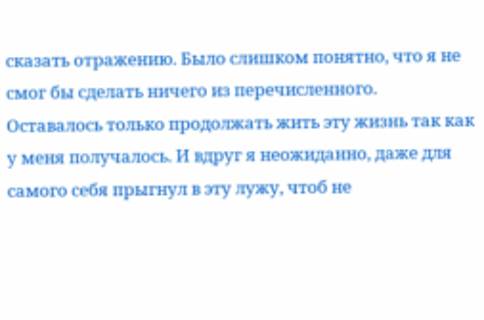сказать отражению. Было слишком понятно, что я не смог бы сделать ничего из перечисленного. Оставалось только продолжать жить эту жизнь так как у меня получалось. И вдруг я неожиданно, даже для самого себя прыгнул в эту лужу, чтоб не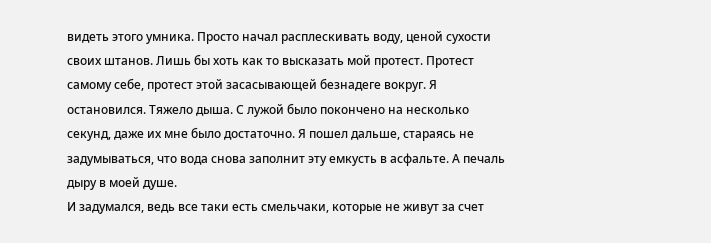видеть этого умника. Просто начал расплескивать воду, ценой сухости своих штанов. Лишь бы хоть как то высказать мой протест. Протест самому себе, протест этой засасывающей безнадеге вокруг. Я остановился. Тяжело дыша. С лужой было покончено на несколько секунд, даже их мне было достаточно. Я пошел дальше, стараясь не задумываться, что вода снова заполнит эту емкусть в асфальте. А печаль дыру в моей душе.
И задумался, ведь все таки есть смельчаки, которые не живут за счет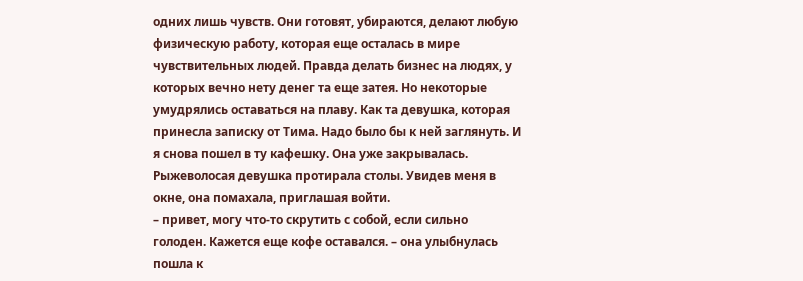одних лишь чувств. Они готовят, убираются, делают любую физическую работу, которая еще осталась в мире чувствительных людей. Правда делать бизнес на людях, у которых вечно нету денег та еще затея. Но некоторые умудрялись оставаться на плаву. Как та девушка, которая принесла записку от Тима. Надо было бы к ней заглянуть. И я снова пошел в ту кафешку. Она уже закрывалась. Рыжеволосая девушка протирала столы. Увидев меня в окне, она помахала, приглашая войти.
– привет, могу что-то скрутить с собой, если сильно голоден. Кажется еще кофе оставался. – она улыбнулась пошла к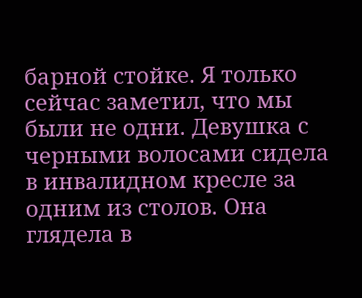барной стойке. Я только сейчас заметил, что мы были не одни. Девушка с черными волосами сидела в инвалидном кресле за одним из столов. Она глядела в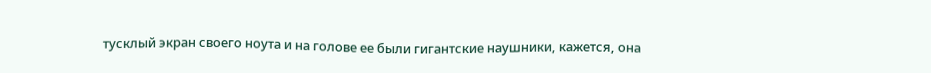тусклый экран своего ноута и на голове ее были гигантские наушники, кажется, она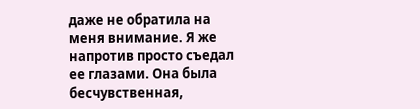даже не обратила на меня внимание. Я же напротив просто съедал ее глазами. Она была бесчувственная,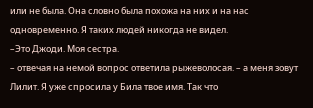или не была. Она словно была похожа на них и на нас одновременно. Я таких людей никогда не видел.
–Это Джоди. Моя сестра.
– отвечая на немой вопрос ответила рыжеволосая. – а меня зовут Лилит. Я уже спросила у Била твое имя. Так что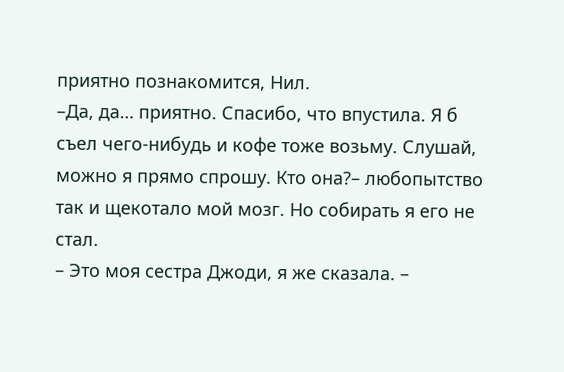приятно познакомится, Нил.
–Да, да… приятно. Спасибо, что впустила. Я б съел чего-нибудь и кофе тоже возьму. Слушай, можно я прямо спрошу. Кто она?– любопытство так и щекотало мой мозг. Но собирать я его не стал.
– Это моя сестра Джоди, я же сказала. –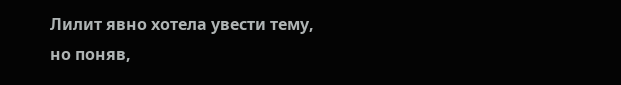Лилит явно хотела увести тему, но поняв,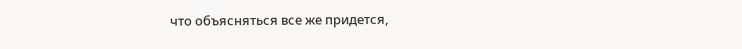что объясняться все же придется,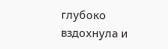глубоко вздохнула и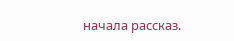начала рассказ.